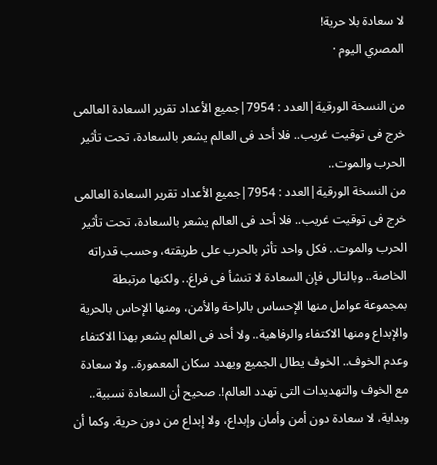لا سعادة بلا حرية!
المصري اليوم ·

من النسخة الورقية|العدد : 7954|جميع الأعداد تقرير السعادة العالمى خرج فى توقيت غريب.. فلا أحد فى العالم يشعر بالسعادة، تحت تأثير الحرب والموت..
من النسخة الورقية|العدد : 7954|جميع الأعداد تقرير السعادة العالمى خرج فى توقيت غريب.. فلا أحد فى العالم يشعر بالسعادة، تحت تأثير الحرب والموت.. فكل واحد تأثر بالحرب على طريقته، وحسب قدراته الخاصة.. وبالتالى فإن السعادة لا تنشأ فى فراغ.. ولكنها مرتبطة بمجموعة عوامل منها الإحساس بالراحة والأمن، ومنها الإحاس بالحرية والإبداع ومنها الاكتفاء والرفاهية.. ولا أحد فى العالم يشعر بهذا الاكتفاء وعدم الخوف.. الخوف يطال الجميع ويهدد سكان المعمورة.. ولا سعادة مع الخوف والتهديدات التى تهدد العالم!. صحيح أن السعادة نسبية.. وبداية، لا سعادة دون أمن وأمان وإبداع، ولا إبداع من دون حرية. وكما أن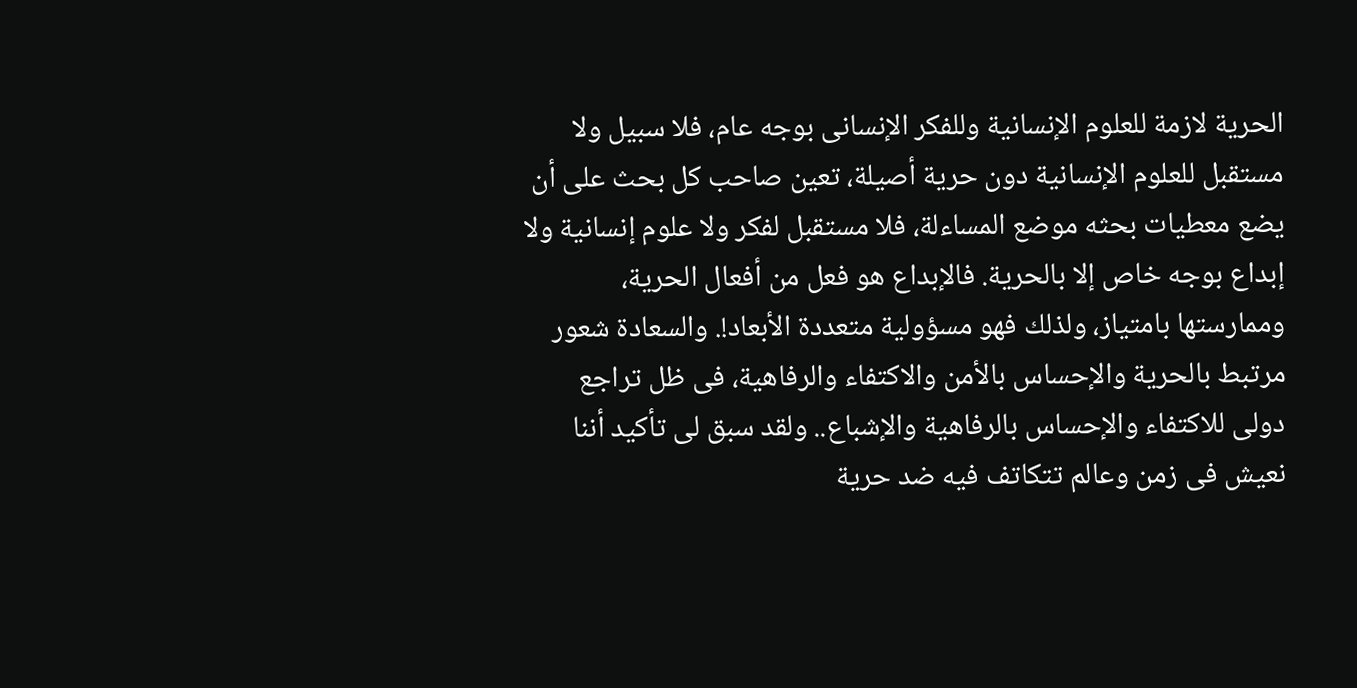الحرية لازمة للعلوم الإنسانية وللفكر الإنسانى بوجه عام، فلا سبيل ولا مستقبل للعلوم الإنسانية دون حرية أصيلة، تعين صاحب كل بحث على أن يضع معطيات بحثه موضع المساءلة، فلا مستقبل لفكر ولا علوم إنسانية ولا إبداع بوجه خاص إلا بالحرية. فالإبداع هو فعل من أفعال الحرية، وممارستها بامتياز، ولذلك فهو مسؤولية متعددة الأبعاد!. والسعادة شعور مرتبط بالحرية والإحساس بالأمن والاكتفاء والرفاهية، فى ظل تراجع دولى للاكتفاء والإحساس بالرفاهية والإشباع.. ولقد سبق لى تأكيد أننا نعيش فى زمن وعالم تتكاتف فيه ضد حرية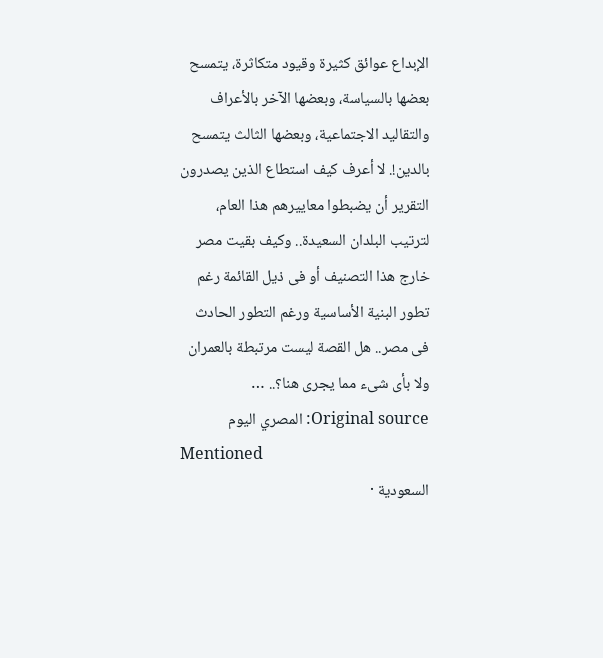الإبداع عوائق كثيرة وقيود متكاثرة، يتمسح بعضها بالسياسة، وبعضها الآخر بالأعراف والتقاليد الاجتماعية، وبعضها الثالث يتمسح بالدين!. لا أعرف كيف استطاع الذين يصدرون التقرير أن يضبطوا معاييرهم هذا العام، لترتيب البلدان السعيدة.. وكيف بقيت مصر خارج هذا التصنيف أو فى ذيل القائمة رغم تطور البنية الأساسية ورغم التطور الحادث فى مصر.. هل القصة ليست مرتبطة بالعمران ولا بأى شىء مما يجرى هنا؟.. …
Original source: المصري اليوم
Mentioned
السعودية ·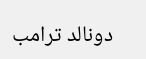دونالد ترامب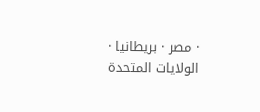· مصر · بريطانيا · الولايات المتحدة